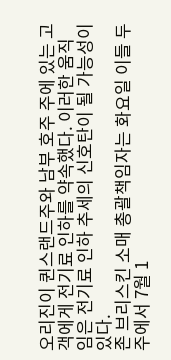오리진이 퀸스랜드주와 남부 호주 주에 있는 고객에게 전기료 인하를 약속했다. 이러한 움직임은 전기료 인하 추세의 신호탄이 될 가능성이 있다.
존 브리스킨 소매 총괄책임자는 화요일 이들 두 주에서 7월 1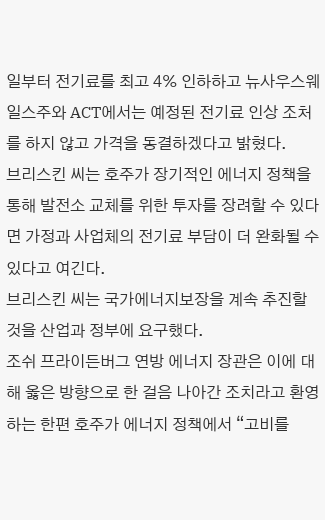일부터 전기료를 최고 4% 인하하고 뉴사우스웨일스주와 ACT에서는 예정된 전기료 인상 조처를 하지 않고 가격을 동결하겠다고 밝혔다.
브리스킨 씨는 호주가 장기적인 에너지 정책을 통해 발전소 교체를 위한 투자를 장려할 수 있다면 가정과 사업체의 전기료 부담이 더 완화될 수 있다고 여긴다.
브리스킨 씨는 국가에너지보장을 계속 추진할 것을 산업과 정부에 요구했다.
조쉬 프라이든버그 연방 에너지 장관은 이에 대해 옳은 방향으로 한 걸음 나아간 조치라고 환영하는 한편 호주가 에너지 정책에서 “고비를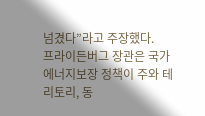넘겼다”라고 주장했다.
프라이든버그 장관은 국가에너지보장 정책이 주와 테리토리, 동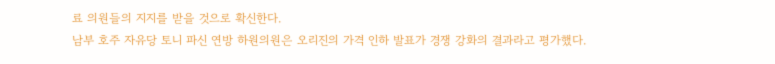료 의원들의 지지를 받을 것으로 확신한다.
남부 호주 자유당 토니 파신 연방 하원의원은 오리진의 가격 인하 발표가 경쟁 강화의 결과라고 평가했다.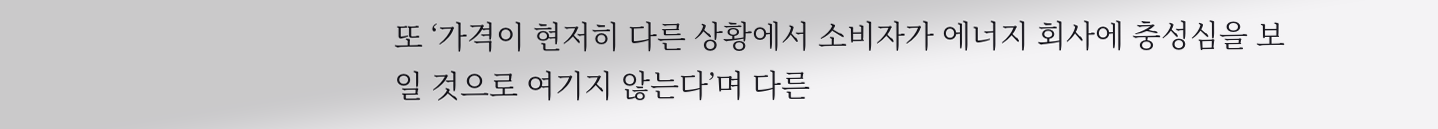또 ‘가격이 현저히 다른 상황에서 소비자가 에너지 회사에 충성심을 보일 것으로 여기지 않는다’며 다른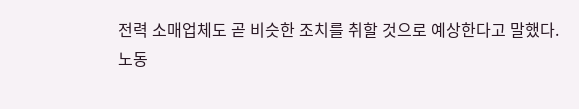전력 소매업체도 곧 비슷한 조치를 취할 것으로 예상한다고 말했다.
노동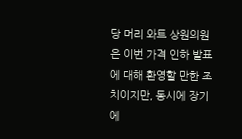당 머리 와트 상원의원은 이번 가격 인하 발표에 대해 환영할 만한 조치이지만, 동시에 장기 에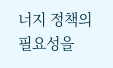너지 정책의 필요성을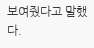보여줬다고 말했다.